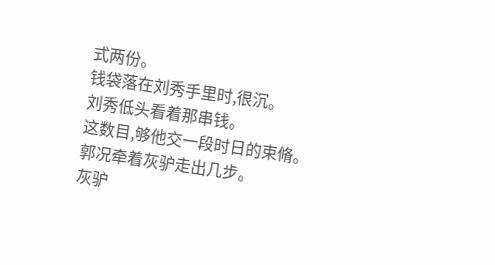式两份。
钱袋落在刘秀手里时,很沉。
刘秀低头看着那串钱。
这数目,够他交一段时日的束脩。
郭况牵着灰驴走出几步。
灰驴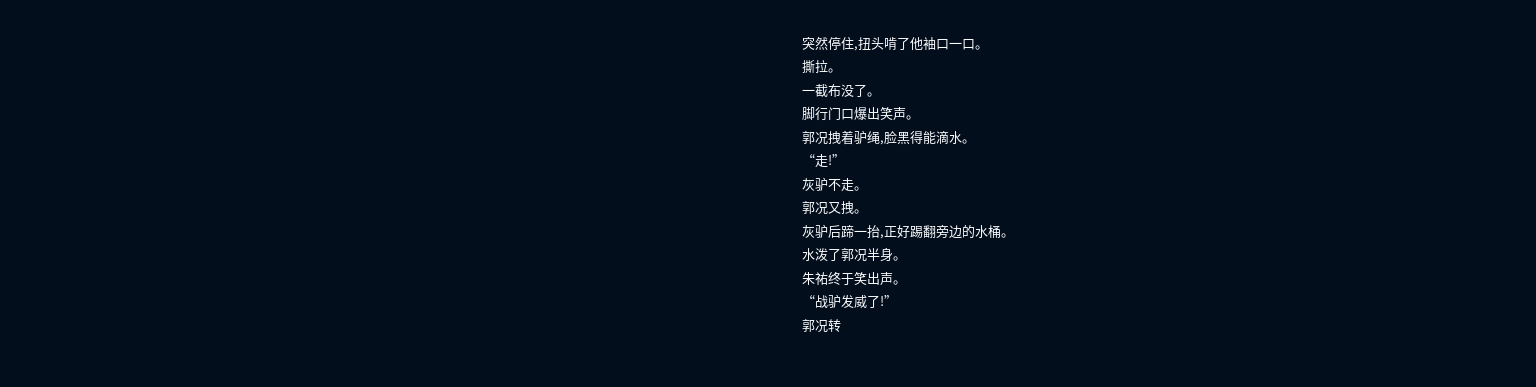突然停住,扭头啃了他袖口一口。
撕拉。
一截布没了。
脚行门口爆出笑声。
郭况拽着驴绳,脸黑得能滴水。
“走!”
灰驴不走。
郭况又拽。
灰驴后蹄一抬,正好踢翻旁边的水桶。
水泼了郭况半身。
朱祐终于笑出声。
“战驴发威了!”
郭况转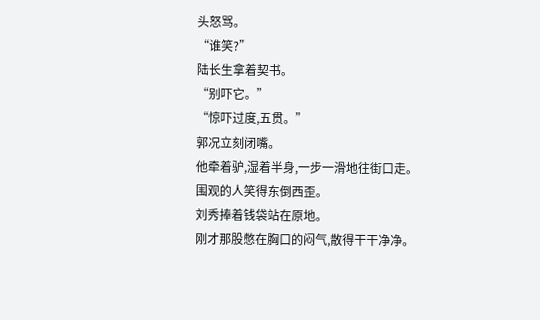头怒骂。
“谁笑?”
陆长生拿着契书。
“别吓它。”
“惊吓过度,五贯。”
郭况立刻闭嘴。
他牵着驴,湿着半身,一步一滑地往街口走。
围观的人笑得东倒西歪。
刘秀捧着钱袋站在原地。
刚才那股憋在胸口的闷气,散得干干净净。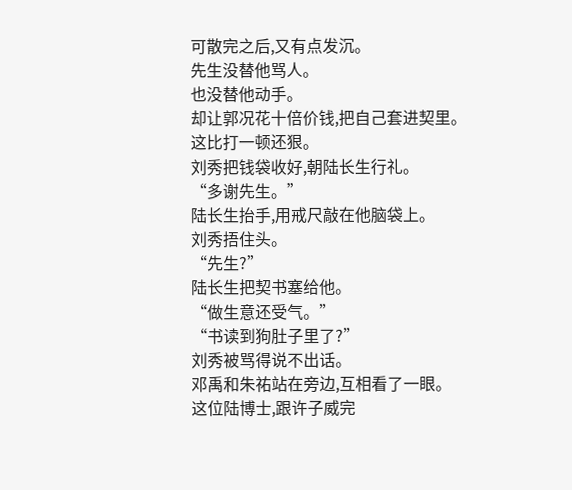可散完之后,又有点发沉。
先生没替他骂人。
也没替他动手。
却让郭况花十倍价钱,把自己套进契里。
这比打一顿还狠。
刘秀把钱袋收好,朝陆长生行礼。
“多谢先生。”
陆长生抬手,用戒尺敲在他脑袋上。
刘秀捂住头。
“先生?”
陆长生把契书塞给他。
“做生意还受气。”
“书读到狗肚子里了?”
刘秀被骂得说不出话。
邓禹和朱祐站在旁边,互相看了一眼。
这位陆博士,跟许子威完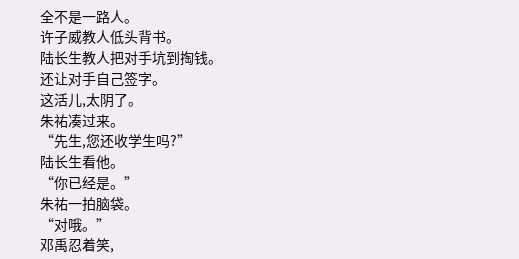全不是一路人。
许子威教人低头背书。
陆长生教人把对手坑到掏钱。
还让对手自己签字。
这活儿,太阴了。
朱祐凑过来。
“先生,您还收学生吗?”
陆长生看他。
“你已经是。”
朱祐一拍脑袋。
“对哦。”
邓禹忍着笑,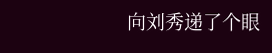向刘秀递了个眼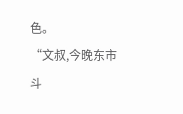色。
“文叔,今晚东市斗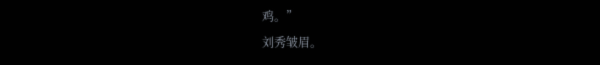鸡。”
刘秀皱眉。